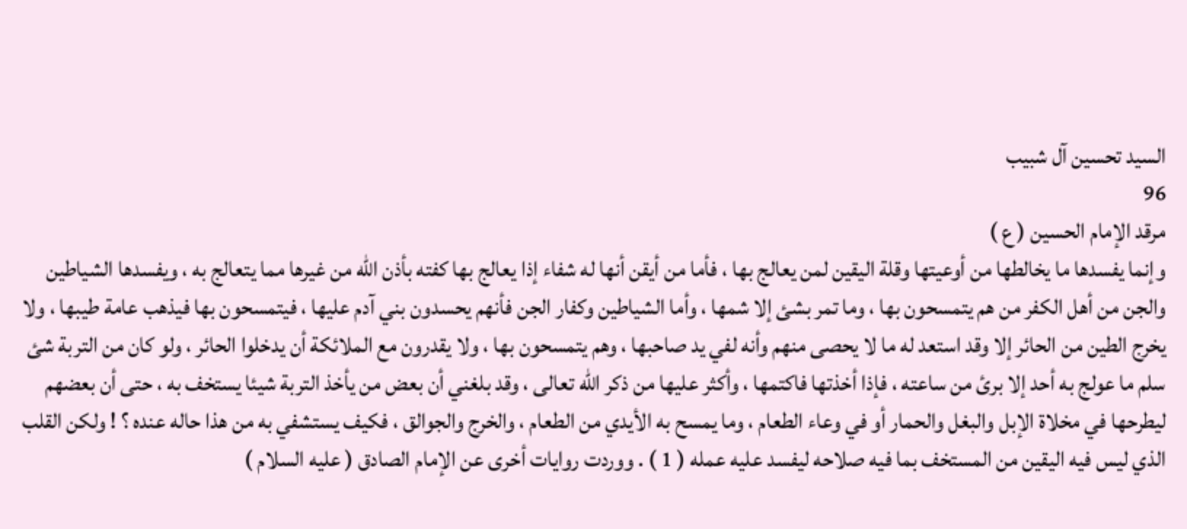السيد تحسين آل شبيب
96
مرقد الإمام الحسين ( ع )
وإنما يفسدها ما يخالطها من أوعيتها وقلة اليقين لمن يعالج بها ، فأما من أيقن أنها له شفاء إذا يعالج بها كفته بأذن الله من غيرها مما يتعالج به ، ويفسدها الشياطين والجن من أهل الكفر من هم يتمسحون بها ، وما تمر بشئ إلا شمها ، وأما الشياطين وكفار الجن فأنهم يحسدون بني آدم عليها ، فيتمسحون بها فيذهب عامة طيبها ، ولا يخرج الطين من الحائر إلا وقد استعد له ما لا يحصى منهم وأنه لفي يد صاحبها ، وهم يتمسحون بها ، ولا يقدرون مع الملائكة أن يدخلوا الحائر ، ولو كان من التربة شئ سلم ما عولج به أحد إلا برئ من ساعته ، فإذا أخذتها فاكتمها ، وأكثر عليها من ذكر الله تعالى ، وقد بلغني أن بعض من يأخذ التربة شيئا يستخف به ، حتى أن بعضهم ليطرحها في مخلاة الإبل والبغل والحمار أو في وعاء الطعام ، وما يمسح به الأيدي من الطعام ، والخرج والجوالق ، فكيف يستشفي به من هذا حاله عنده ؟ ! ولكن القلب الذي ليس فيه اليقين من المستخف بما فيه صلاحه ليفسد عليه عمله ( 1 ) . ووردت روايات أخرى عن الإمام الصادق ( عليه السلام )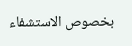بخصوص الاستشفاء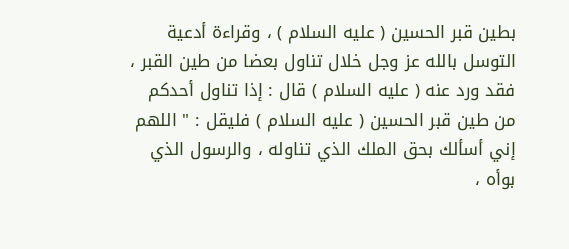بطين قبر الحسين ( عليه السلام ) ، وقراءة أدعية التوسل بالله عز وجل خلال تناول بعضا من طين القبر ، فقد ورد عنه ( عليه السلام ) قال : إذا تناول أحدكم من طين قبر الحسين ( عليه السلام ) فليقل : " اللهم إني أسألك بحق الملك الذي تناوله ، والرسول الذي بوأه ،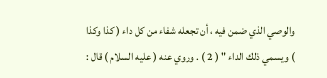والوصي الذي ضمن فيه ، أن تجعله شفاء من كل داء ( كذا وكذا ) ويسمي ذلك الداء " ( 2 ) . وروي عنه ( عليه السلام ) قال :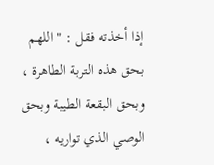إذا أخذته فقل : " اللهم بحق هذه التربة الطاهرة ، وبحق البقعة الطيبة وبحق الوصي الذي تواريه ،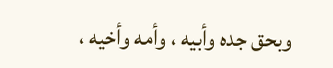وبحق جده وأبيه ، وأمه وأخيه ،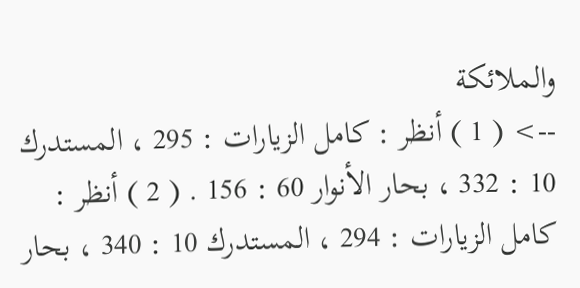والملائكة
--> ( 1 ) أنظر : كامل الزيارات : 295 ، المستدرك 10 : 332 ، بحار الأنوار 60 : 156 . ( 2 ) أنظر : كامل الزيارات : 294 ، المستدرك 10 : 340 ، بحار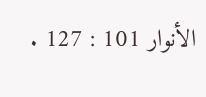الأنوار 101 : 127 .